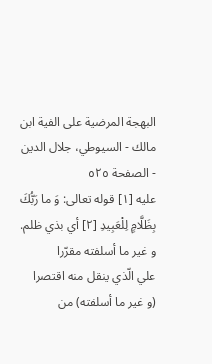البهجة المرضية على الفية ابن مالك - السيوطي، جلال الدين - الصفحة ٥٢٥
عليه [١] قوله تعالى: وَ ما رَبُّكَ بِظَلَّامٍ لِلْعَبِيدِ [٢] أي بذي ظلم.
و غير ما أسلفته مقرّرا
علي الّذي ينقل منه اقتصرا
(و غير ما أسلفته) من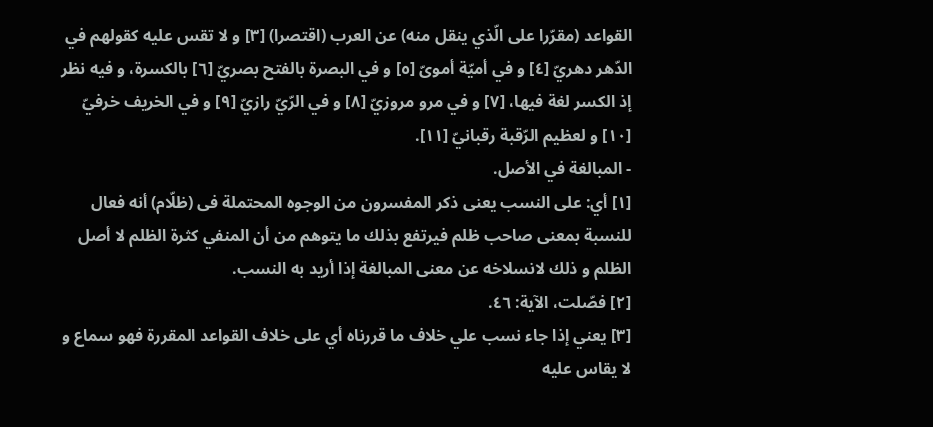القواعد (مقرّرا على الّذي ينقل منه) عن العرب (اقتصرا) [٣] و لا تقس عليه كقولهم في الدّهر دهريّ [٤] و في أميّة أموىّ [٥] و في البصرة بالفتح بصريّ [٦] بالكسرة، و فيه نظر إذ الكسر لغة فيها، [٧] و في مرو مروزيّ [٨] و في الرّيّ رازيّ [٩] و في الخريف خرفيّ [١٠] و لعظيم الرّقبة رقبانيّ [١١].
- المبالغة في الأصل.
[١] أي: على النسب يعنى ذكر المفسرون من الوجوه المحتملة فى (ظلّام) أنه فعال للنسبة بمعنى صاحب ظلم فيرتفع بذلك ما يتوهم من أن المنفي كثرة الظلم لا أصل الظلم و ذلك لانسلاخه عن معنى المبالغة إذا أريد به النسب.
[٢] فصّلت، الآية: ٤٦.
[٣] يعني إذا جاء نسب علي خلاف ما قررناه أي على خلاف القواعد المقررة فهو سماع و لا يقاس عليه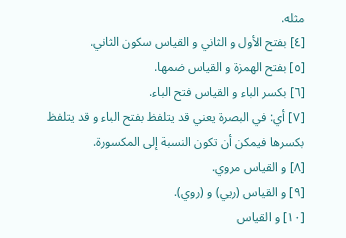مثله.
[٤] بفتح الأول و الثاني و القياس سكون الثاني.
[٥] بفتح الهمزة و القياس ضمها.
[٦] بكسر الباء و القياس فتح الباء.
[٧] أي: في البصرة يعني قد يتلفظ بفتح الباء و قد يتلفظ بكسرها فيمكن أن تكون النسبة إلى المكسورة.
[٨] و القياس مروي.
[٩] و القياس (ريي) و (روي).
[١٠] و القياس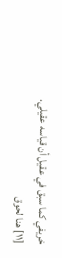خريفي كما سبق في عقيل أن قياسه عقيلي.
[١١] هنا لحوق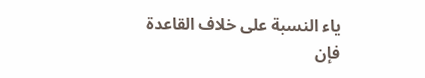ياء النسبة على خلاف القاعدة فإن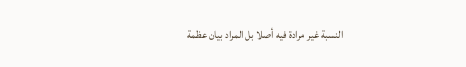النسبة غير مرادة فيه أصلا بل المراد بيان عظمة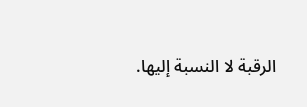الرقبة لا النسبة إليها.